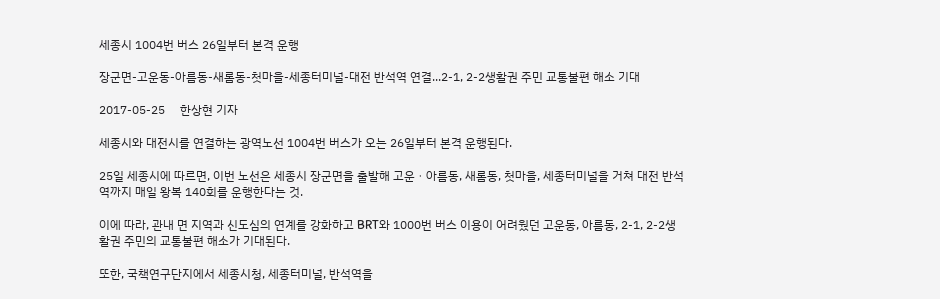세종시 1004번 버스 26일부터 본격 운행

장군면-고운동-아름동-새롬동-첫마을-세종터미널-대전 반석역 연결...2-1, 2-2생활권 주민 교통불편 해소 기대

2017-05-25     한상현 기자

세종시와 대전시를 연결하는 광역노선 1004번 버스가 오는 26일부터 본격 운행된다.

25일 세종시에 따르면, 이번 노선은 세종시 장군면을 출발해 고운ㆍ아름동, 새롬동, 첫마을, 세종터미널을 거쳐 대전 반석역까지 매일 왕복 140회를 운행한다는 것.

이에 따라, 관내 면 지역과 신도심의 연계를 강화하고 BRT와 1000번 버스 이용이 어려웠던 고운동, 아름동, 2-1, 2-2생활권 주민의 교통불편 해소가 기대된다.

또한, 국책연구단지에서 세종시청, 세종터미널, 반석역을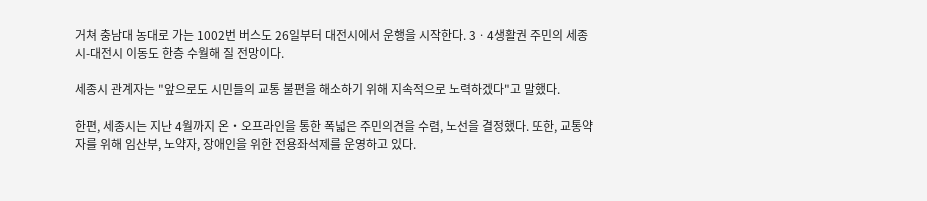거쳐 충남대 농대로 가는 1002번 버스도 26일부터 대전시에서 운행을 시작한다. 3ㆍ4생활권 주민의 세종시-대전시 이동도 한층 수월해 질 전망이다.

세종시 관계자는 "앞으로도 시민들의 교통 불편을 해소하기 위해 지속적으로 노력하겠다"고 말했다.

한편, 세종시는 지난 4월까지 온・오프라인을 통한 폭넓은 주민의견을 수렴, 노선을 결정했다. 또한, 교통약자를 위해 임산부, 노약자, 장애인을 위한 전용좌석제를 운영하고 있다.